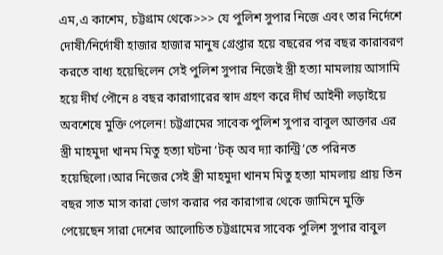এম,এ কাশেম, চট্টগ্রাম থেকে>>> যে পুলিশ সুপার নিজে এবং তার নির্দেশে দোষী/নির্দোষী হাজার হাজার মানুষ গ্রেপ্তার হয়ে বছরের পর বছর কারাবরণ করতে বাধ্য হয়েছিলেন সেই পুলিশ সুপার নিজেই স্ত্রী হত্যা মামলায় আসামি হয়ে দীর্ঘ পৌনে ৪ বছর কারাগারের স্বাদ গ্রহণ করে দীর্ঘ আইনী লড়াইয়ে অবশেষে মুক্তি পেলেন! চট্টগ্রামের সাবেক পুলিশ সুপার বাবুল আক্তার এর স্ত্রী মাহমুদা খানম মিতু হত্যা ঘটনা ‘টক্ অব দ্যা কান্ট্রি’তে পরিনত হয়েছিলো।আর নিজের সেই স্ত্রী মাহমুদা খানম মিতু হত্যা মামলায় প্রায় তিন বছর সাত মাস কারা ভোগ করার পর কারাগার থেকে জামিনে মুক্তি পেয়েছেন সারা দেশের আলোচিত চট্টগ্রামের সাবেক পুলিশ সুপার বাবুল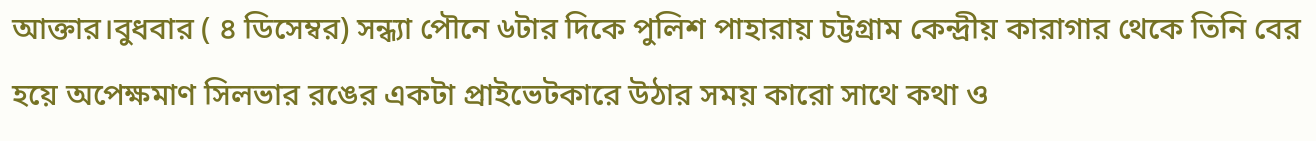আক্তার।বুধবার ( ৪ ডিসেম্বর) সন্ধ্যা পৌনে ৬টার দিকে পুলিশ পাহারায় চট্টগ্রাম কেন্দ্রীয় কারাগার থেকে তিনি বের হয়ে অপেক্ষমাণ সিলভার রঙের একটা প্রাইভেটকারে উঠার সময় কারো সাথে কথা ও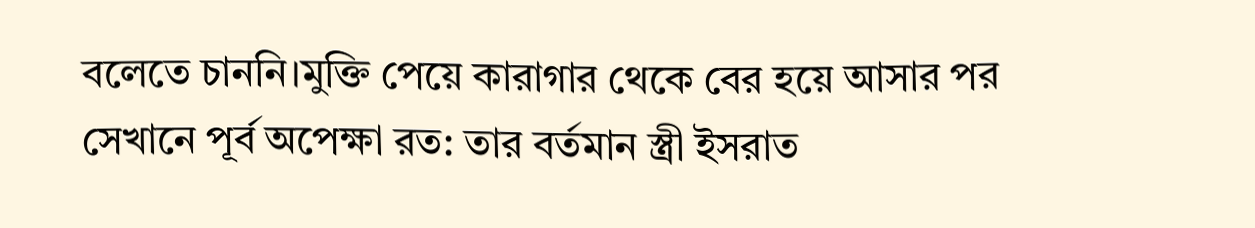বলেতে চাননি।মুক্তি পেয়ে কারাগার থেকে বের হয়ে আসার পর সেখানে পূর্ব অপেক্ষা রত: তার বর্তমান স্ত্রী ইসরাত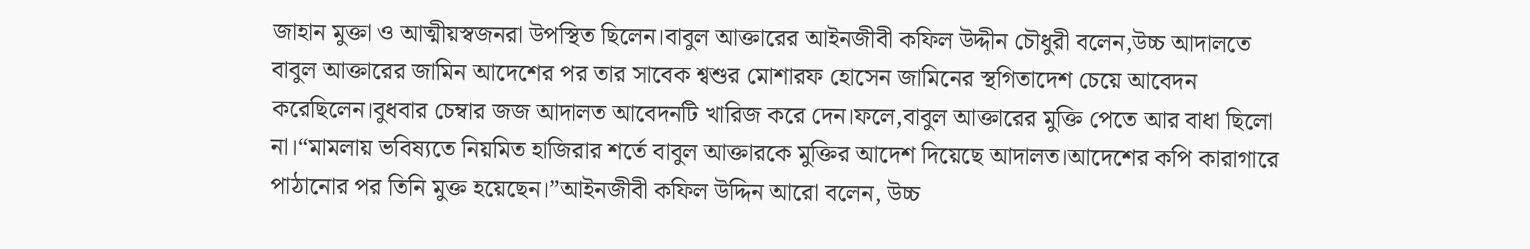জাহান মুক্তা ও আত্মীয়স্বজনরা উপস্থিত ছিলেন।বাবুল আক্তারের আইনজীবী কফিল উদ্দীন চৌধুরী বলেন,উচ্চ আদালতে বাবুল আক্তারের জামিন আদেশের পর তার সাবেক শ্বশুর মোশারফ হোসেন জামিনের স্থগিতাদেশ চেয়ে আবেদন করেছিলেন।বুধবার চেম্বার জজ আদালত আবেদনটি খারিজ করে দেন।ফলে,বাবুল আক্তারের মুক্তি পেতে আর বাধা ছিলো না।“মামলায় ভবিষ্যতে নিয়মিত হাজিরার শর্তে বাবুল আক্তারকে মুক্তির আদেশ দিয়েছে আদালত।আদেশের কপি কারাগারে পাঠানোর পর তিনি মুক্ত হয়েছেন।”আইনজীবী কফিল উদ্দিন আরো বলেন, উচ্চ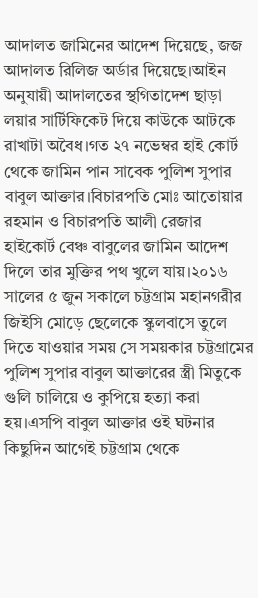আদালত জামিনের আদেশ দিয়েছে, জজ আদালত রিলিজ অর্ডার দিয়েছে।আইন অনুযায়ী আদালতের স্থগিতাদেশ ছাড়া লয়ার সার্টিফিকেট দিয়ে কাউকে আটকে রাখাটা অবৈধ।গত ২৭ নভেম্বর হাই কোর্ট থেকে জামিন পান সাবেক পুলিশ সুপার বাবুল আক্তার।বিচারপতি মোঃ আতোয়ার রহমান ও বিচারপতি আলী রেজার হাইকোর্ট বেঞ্চ বাবুলের জামিন আদেশ দিলে তার মুক্তির পথ খুলে যায়।২০১৬ সালের ৫ জুন সকালে চট্টগ্রাম মহানগরীর জিইসি মোড়ে ছেলেকে স্কুলবাসে তুলে দিতে যাওয়ার সময় সে সময়কার চট্টগ্রামের পুলিশ সুপার বাবুল আক্তারের স্ত্রী মিতুকে গুলি চালিয়ে ও কুপিয়ে হত্যা করা হয়।এসপি বাবুল আক্তার ওই ঘটনার কিছুদিন আগেই চট্টগ্রাম থেকে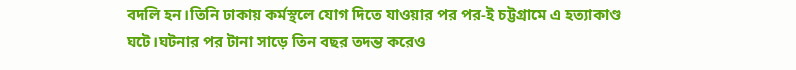বদলি হন।তিনি ঢাকায় কর্মস্থলে যোগ দিতে যাওয়ার পর পর-ই চট্টগ্রামে এ হত্যাকাণ্ড ঘটে।ঘটনার পর টানা সাড়ে তিন বছর তদন্ত করেও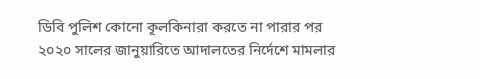ডিবি পুলিশ কোনো কূলকিনারা করতে না পারার পর ২০২০ সালের জানুয়ারিতে আদালতের নির্দেশে মামলার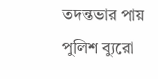তদন্তভার পায় পুলিশ ব্যুরো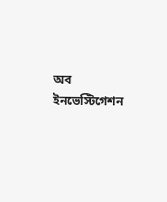অব ইনভেস্টিগেশন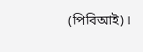(পিবিআই)।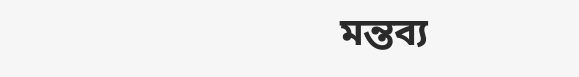মন্তব্য